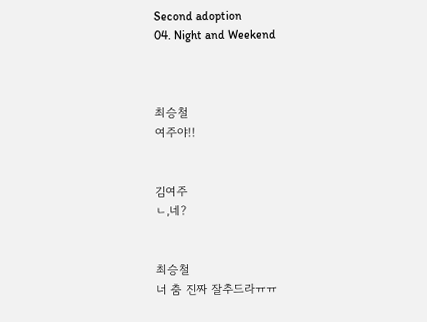Second adoption
04. Night and Weekend



최승철
여주야!!


김여주
ㄴ,네?


최승철
너 춤 진짜 잘추드라ㅠㅠ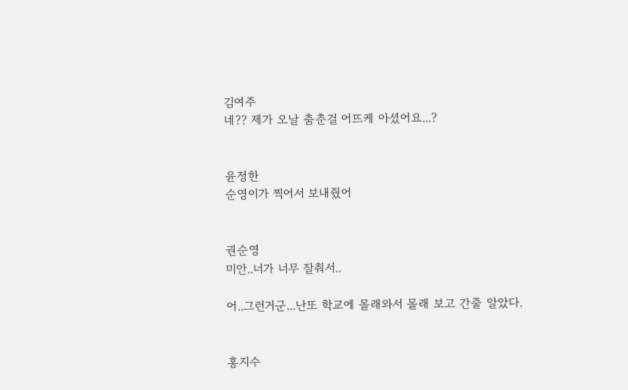김여주
네?? 제가 오날 춤춘걸 어뜨케 아셨어요...?


윤정한
순영이가 찍어서 보내줬어


권순영
미안..너가 너무 잘춰서..

어..그런거군...난또 학교에 몰래와서 몰래 보고 간줄 알았다.


홍지수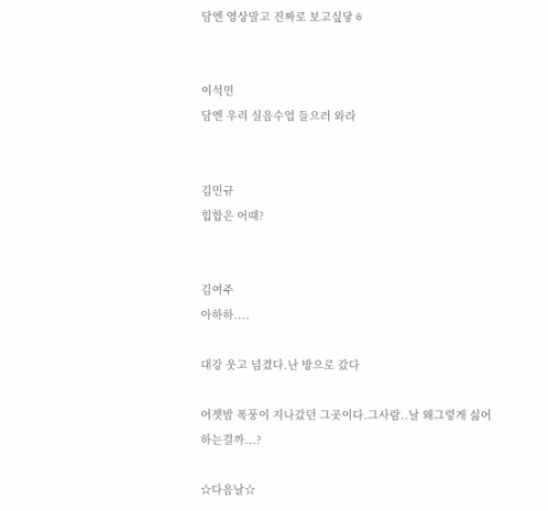담엔 영상말고 진짜로 보고싶닿ㅎ


이석민
담엔 우리 실음수업 들으러 와라


김민규
힙합은 어때?


김여주
아하하....

대강 웃고 넘겼다.난 방으로 갔다

어젯밤 폭풍이 지나갔던 그곳이다.그사람..날 왜그렇게 싫어하는걸까...?

☆다음날☆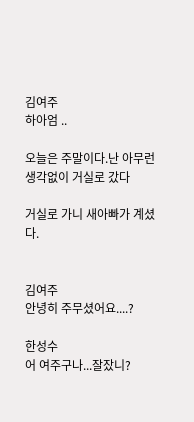김여주
하아엄 ..

오늘은 주말이다.난 아무런 생각없이 거실로 갔다

거실로 가니 새아빠가 계셨다.


김여주
안녕히 주무셨어요....?

한성수
어 여주구나...잘잤니?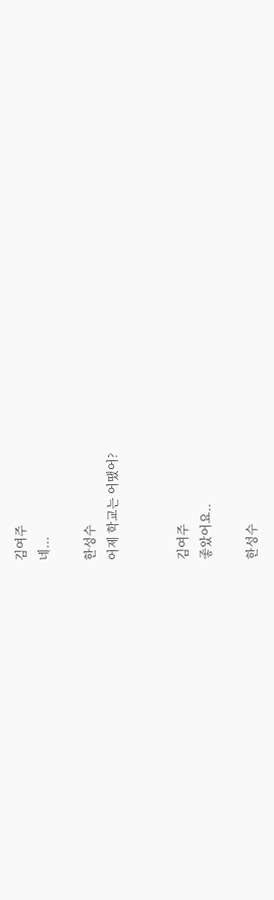김여주
네...

한성수
어제 학교는 어땠어?


김여주
좋았어요..

한성수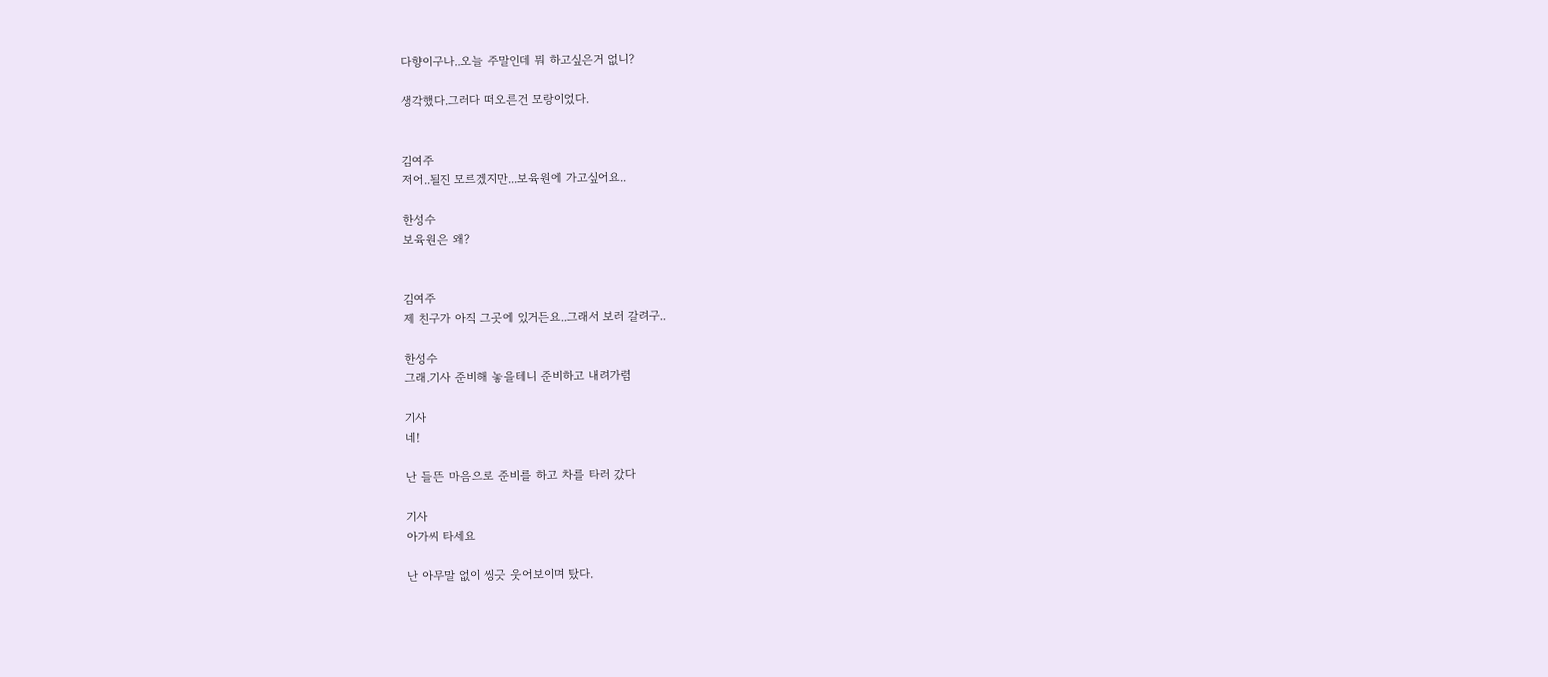다향이구나..오늘 주말인데 뭐 하고싶은거 없니?

생각했다.그러다 떠오른건 모랑이었다.


김여주
저어..될진 모르겠지만...보육원에 가고싶어요..

한성수
보육원은 왜?


김여주
제 친구가 아직 그곳에 있거든요..그래서 보러 갈려구..

한성수
그래.기사 준비해 놓을테니 준비하고 내려가렴

기사
네!

난 들뜬 마음으로 준비를 하고 차를 타러 갔다

기사
아가씨 타세요

난 아무말 없이 씽긋 웃어보이며 탔다.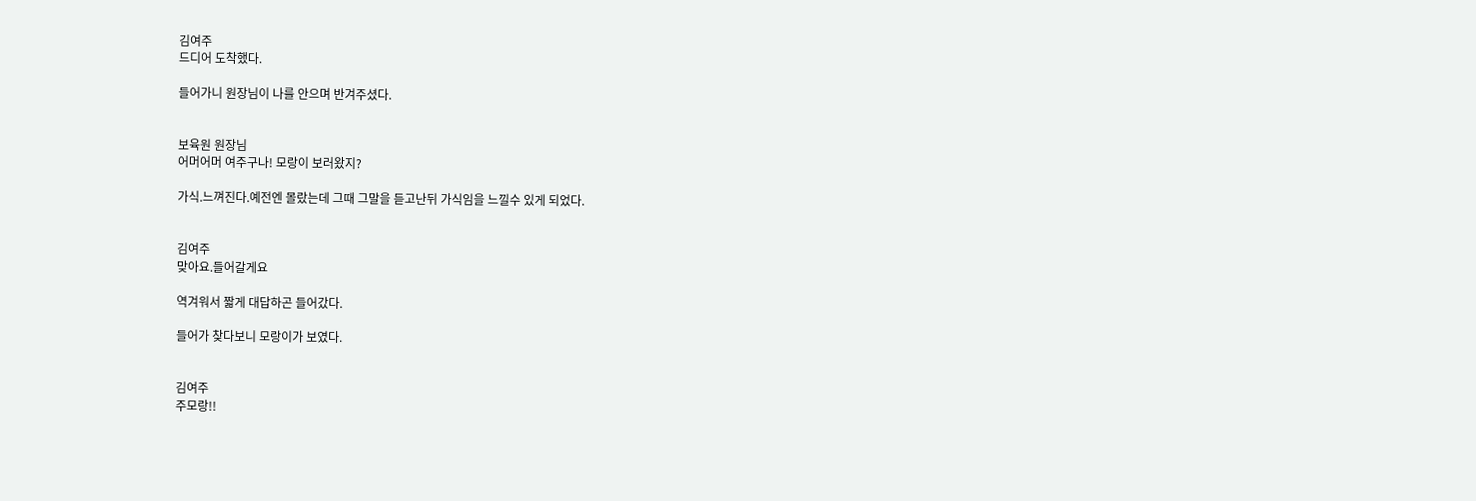김여주
드디어 도착했다.

들어가니 원장님이 나를 안으며 반겨주셨다.


보육원 원장님
어머어머 여주구나! 모랑이 보러왔지?

가식.느껴진다.예전엔 몰랐는데 그때 그말을 듣고난뒤 가식임을 느낄수 있게 되었다.


김여주
맞아요.들어갈게요

역겨워서 짧게 대답하곤 들어갔다.

들어가 찾다보니 모랑이가 보였다.


김여주
주모랑!!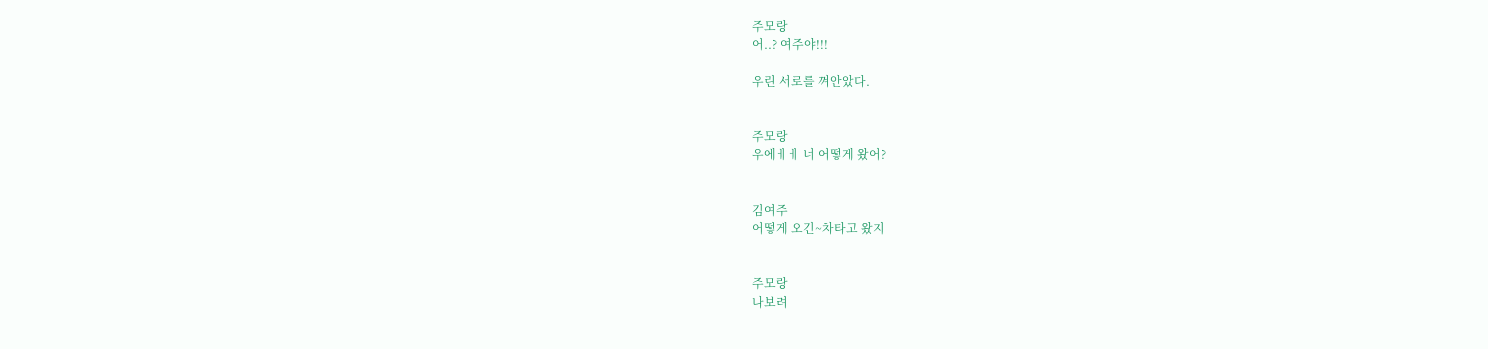주모랑
어..? 여주야!!!

우린 서로를 껴안았다.


주모랑
우에ㅔㅔ 너 어떻게 왔어?


김여주
어떻게 오긴~차타고 왔지


주모랑
나보려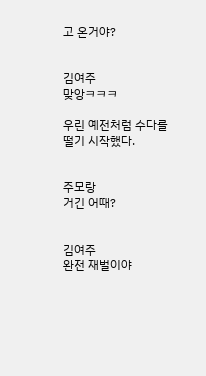고 온거야?


김여주
맞앙ㅋㅋㅋ

우린 예전처럼 수다를 떨기 시작했다.


주모랑
거긴 어때?


김여주
완전 재벌이야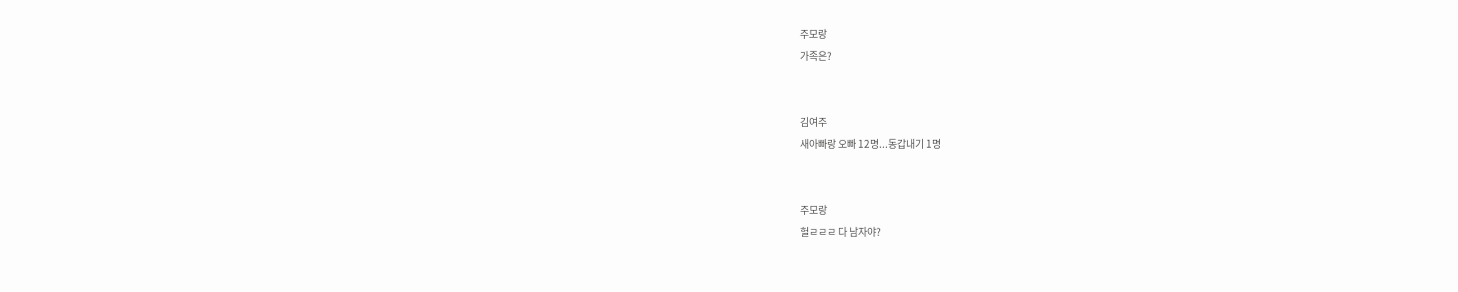주모랑
가족은?


김여주
새아빠랑 오빠 12명...동갑내기 1명


주모랑
헐ㄹㄹㄹ 다 남자야?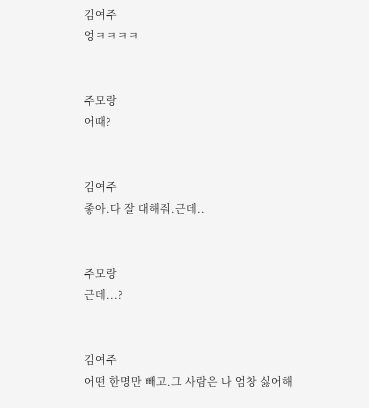김여주
엉ㅋㅋㅋㅋ


주모랑
어때?


김여주
좋아.다 잘 대해줘.근데..


주모랑
근데...?


김여주
어떤 한명만 빼고.그 사람은 나 엄창 싫어해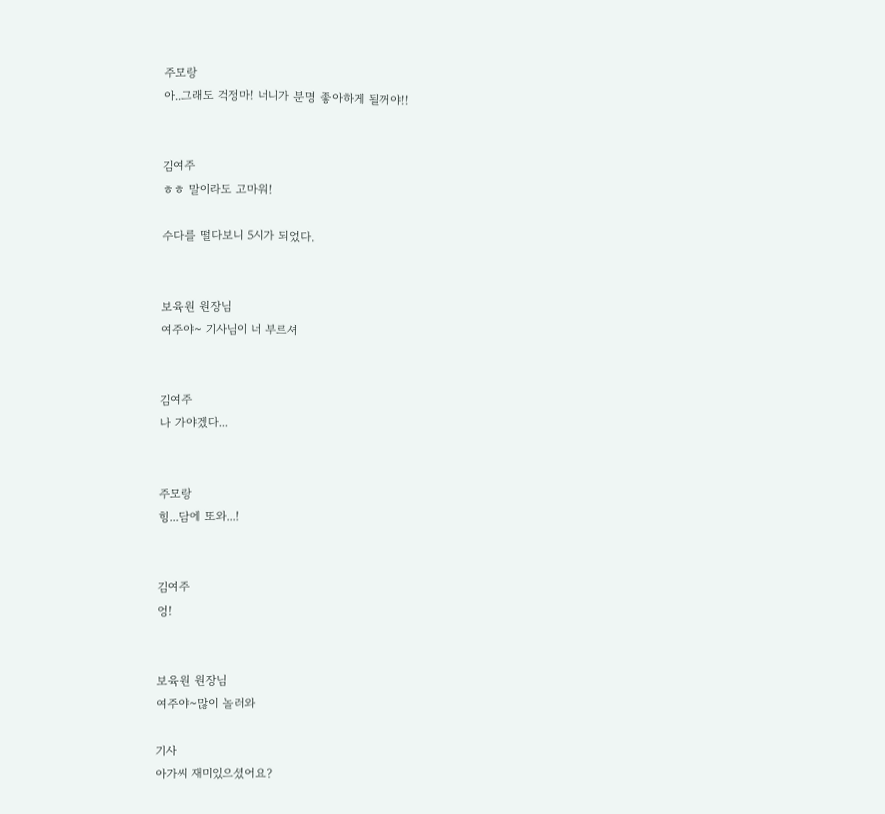주모랑
아..그래도 걱정마! 너니가 분명 좋아하게 될꺼야!!


김여주
ㅎㅎ 말이라도 고마워!

수다를 떨다보니 5시가 되었다.


보육원 원장님
여주야~ 기사님이 너 부르셔


김여주
나 가야겠다...


주모랑
힝...담에 또와...!


김여주
엉!


보육원 원장님
여주야~많이 놀러와

기사
아가씨 재미있으셨어요?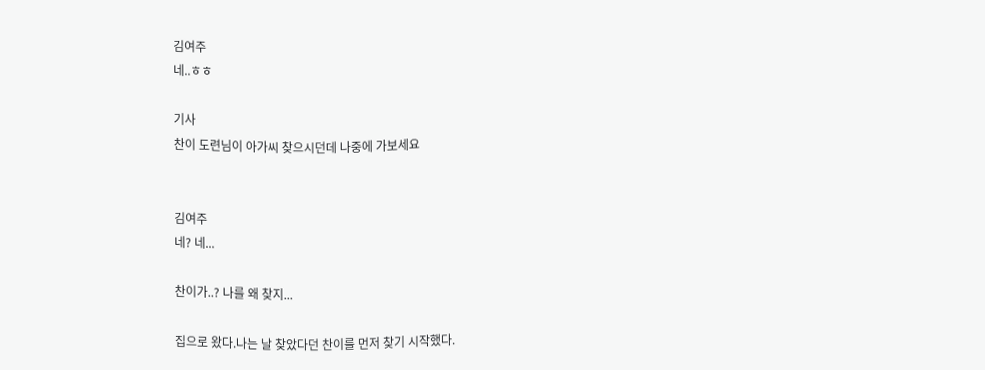김여주
네..ㅎㅎ

기사
찬이 도련님이 아가씨 찾으시던데 나중에 가보세요


김여주
네? 네...

찬이가..? 나를 왜 찾지...

집으로 왔다.나는 날 찾았다던 찬이를 먼저 찾기 시작했다.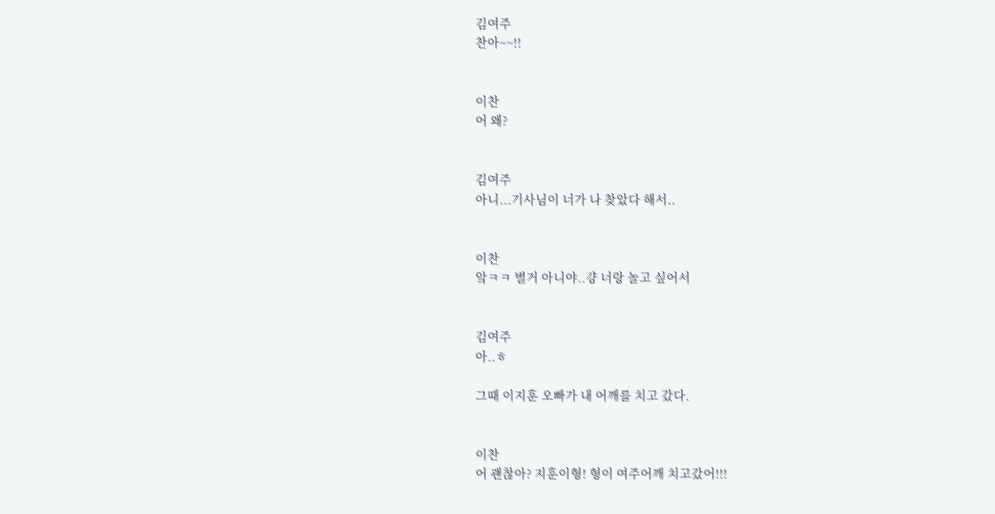김여주
찬아~~!!


이찬
어 왜?


김여주
아니...기사님이 너가 나 찾았다 해서..


이찬
앜ㅋㅋ 별거 아니야..걍 너랑 놀고 싶어서


김여주
아..ㅎ

그때 이지훈 오빠가 내 어깨를 치고 갔다.


이찬
어 괜찮아? 지훈이형! 형이 여주어깨 치고갔어!!!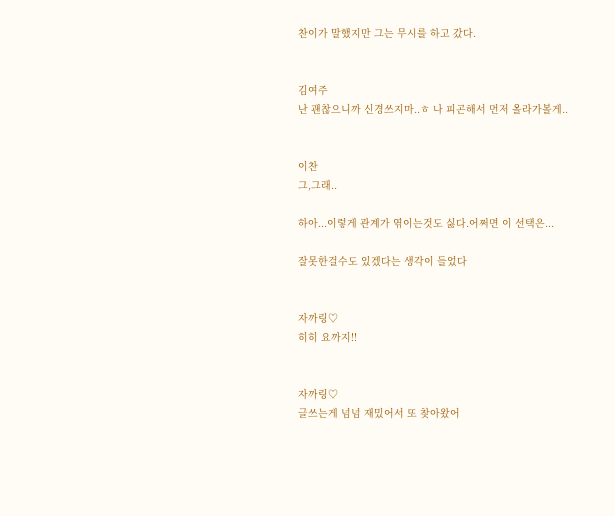찬이가 말했지만 그는 무시를 하고 갔다.


김여주
난 괜찮으니까 신경쓰지마..ㅎ 나 피곤해서 먼저 올라가볼게..


이찬
그,그래..

하아...이렇게 관계가 엮이는것도 싫다.어쩌면 이 선택은...

잘못한걸수도 있겠다는 생각이 들었다


자까링♡
히히 요까지!!


자까링♡
글쓰는게 넘넘 재밌어서 또 찾아왔어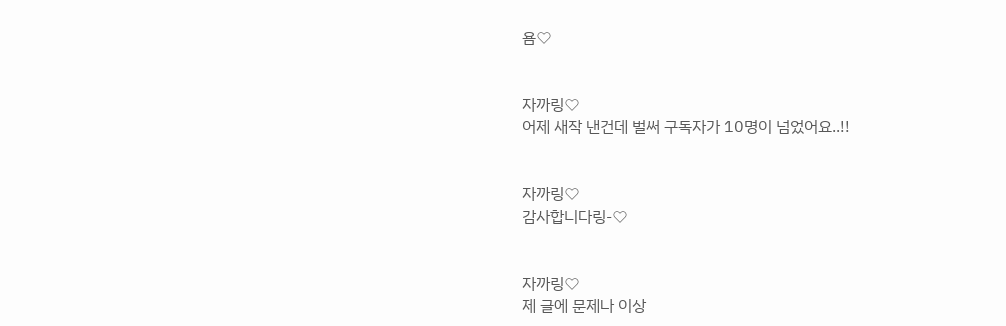욤♡


자까링♡
어제 새작 낸건데 벌써 구독자가 10명이 넘었어요..!!


자까링♡
감사합니다링-♡


자까링♡
제 글에 문제나 이상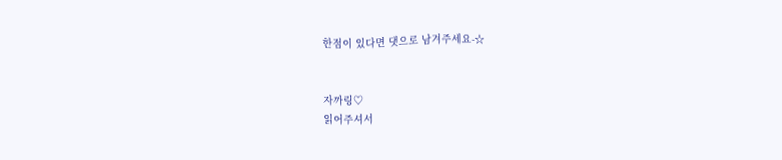한점이 있다면 댓으로 남겨주세요-☆


자까링♡
읽어주셔서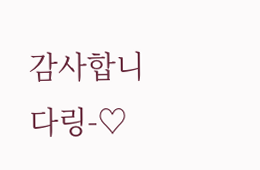감사합니다링-♡